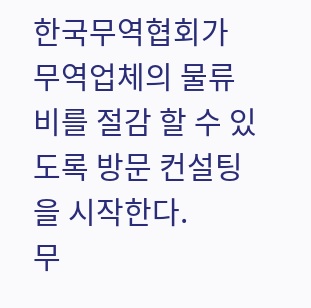한국무역협회가 무역업체의 물류비를 절감 할 수 있도록 방문 컨설팅을 시작한다.
무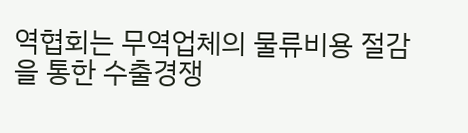역협회는 무역업체의 물류비용 절감을 통한 수출경쟁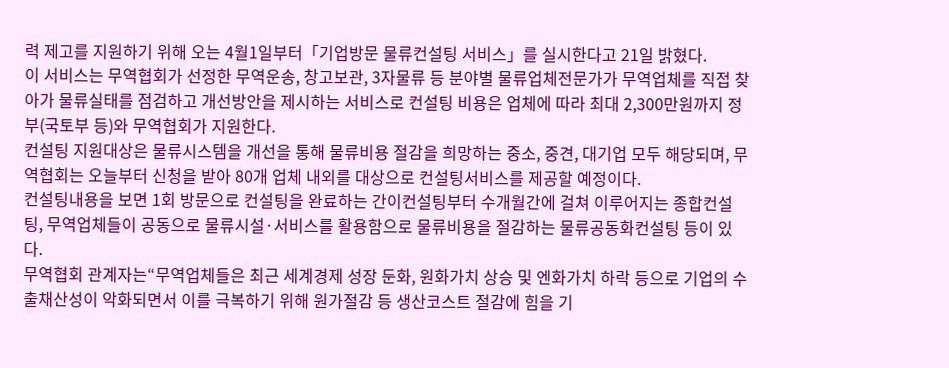력 제고를 지원하기 위해 오는 4월1일부터「기업방문 물류컨설팅 서비스」를 실시한다고 21일 밝혔다.
이 서비스는 무역협회가 선정한 무역운송, 창고보관, 3자물류 등 분야별 물류업체전문가가 무역업체를 직접 찾아가 물류실태를 점검하고 개선방안을 제시하는 서비스로 컨설팅 비용은 업체에 따라 최대 2,300만원까지 정부(국토부 등)와 무역협회가 지원한다.
컨설팅 지원대상은 물류시스템을 개선을 통해 물류비용 절감을 희망하는 중소, 중견, 대기업 모두 해당되며, 무역협회는 오늘부터 신청을 받아 80개 업체 내외를 대상으로 컨설팅서비스를 제공할 예정이다.
컨설팅내용을 보면 1회 방문으로 컨설팅을 완료하는 간이컨설팅부터 수개월간에 걸쳐 이루어지는 종합컨설팅, 무역업체들이 공동으로 물류시설·서비스를 활용함으로 물류비용을 절감하는 물류공동화컨설팅 등이 있다.
무역협회 관계자는“무역업체들은 최근 세계경제 성장 둔화, 원화가치 상승 및 엔화가치 하락 등으로 기업의 수출채산성이 악화되면서 이를 극복하기 위해 원가절감 등 생산코스트 절감에 힘을 기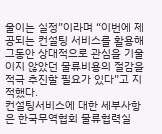울이는 실정”이라며 “이번에 제공되는 컨설팅 서비스를 활용해 그동안 상대적으로 관심을 기울이지 않았던 물류비용의 절감을 적극 추진할 필요가 있다”고 지적했다.
컨설팅서비스에 대한 세부사항은 한국무역협회 물류협력실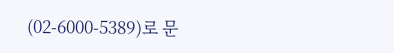(02-6000-5389)로 문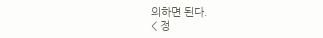의하면 된다.
< 정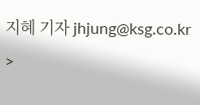지혜 기자 jhjung@ksg.co.kr >